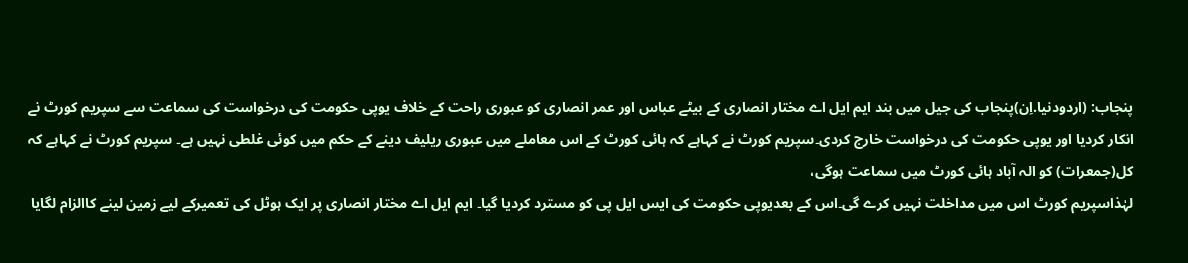پنجاب: (اردودنیا.اِن)پنجاب کی جیل میں بند ایم ایل اے مختار انصاری کے بیٹے عباس اور عمر انصاری کو عبوری راحت کے خلاف یوپی حکومت کی درخواست کی سماعت سے سپریم کورٹ نے انکار کردیا اور یوپی حکومت کی درخواست خارج کردی۔سپریم کورٹ نے کہاہے کہ ہائی کورٹ کے اس معاملے میں عبوری ریلیف دینے کے حکم میں کوئی غلطی نہیں ہے۔ سپریم کورٹ نے کہاہے کہ کل(جمعرات) کو الہ آباد ہائی کورٹ میں سماعت ہوگی،
لہٰذاسپریم کورٹ اس میں مداخلت نہیں کرے گی۔اس کے بعدیوپی حکومت کی ایس ایل پی کو مسترد کردیا گیا۔ ایم ایل اے مختار انصاری پر ایک ہوٹل کی تعمیرکے لیے زمین لینے کاالزام لگایا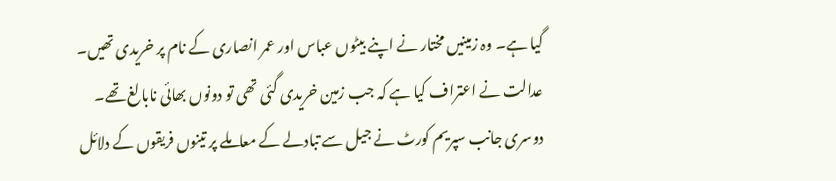گیا ہے۔ وہ زمینیں مختار نے اپنے بیٹوں عباس اور عمر انصاری کے نام پر خریدی تھیں۔ عدالت نے اعتراف کیا ہے کہ جب زمین خریدی گئی تھی تو دونوں بھائی نابالغ تھے۔
دوسری جانب سپریم کورٹ نے جیل سے تبادلے کے معاملے پر تینوں فریقوں کے دلائل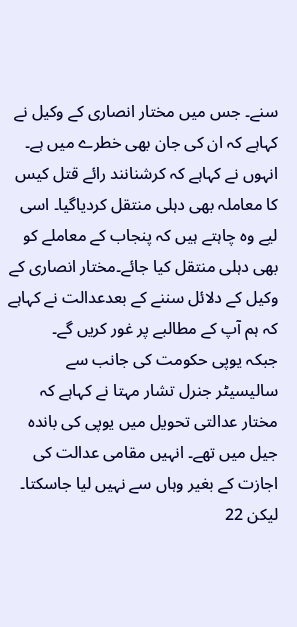سنے۔ جس میں مختار انصاری کے وکیل نے کہاہے کہ ان کی جان بھی خطرے میں ہے۔ انہوں نے کہاہے کہ کرشنانند رائے قتل کیس کا معاملہ بھی دہلی منتقل کردیاگیا۔ اسی لیے وہ چاہتے ہیں کہ پنجاب کے معاملے کو بھی دہلی منتقل کیا جائے۔مختار انصاری کے وکیل کے دلائل سننے کے بعدعدالت نے کہاہے کہ ہم آپ کے مطالبے پر غور کریں گے۔
جبکہ یوپی حکومت کی جانب سے سالیسیٹر جنرل تشار مہتا نے کہاہے کہ مختار عدالتی تحویل میں یوپی کی باندہ جیل میں تھے۔ انہیں مقامی عدالت کی اجازت کے بغیر وہاں سے نہیں لیا جاسکتا۔ لیکن 22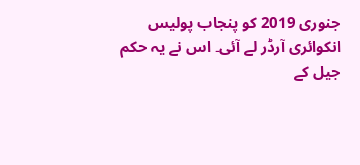جنوری 2019 کو پنجاب پولیس انکوائری آرڈر لے آئی۔ اس نے یہ حکم جیل کے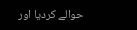حوالے کردیا اور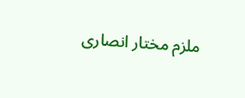ملزم مختار انصاری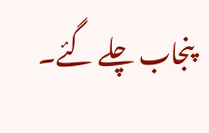پنجاب چلے گئے۔